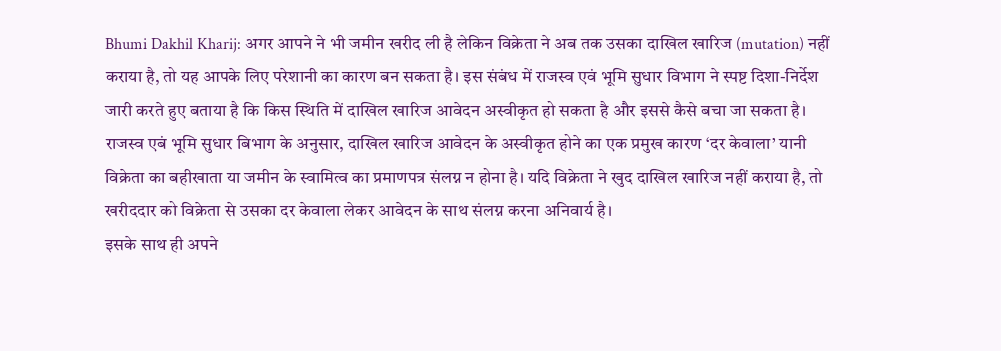Bhumi Dakhil Kharij: अगर आपने ने भी जमीन खरीद ली है लेकिन विक्रेता ने अब तक उसका दाखिल खारिज (mutation) नहीं कराया है, तो यह आपके लिए परेशानी का कारण बन सकता है। इस संबंध में राजस्व एवं भूमि सुधार विभाग ने स्पष्ट दिशा-निर्देश जारी करते हुए बताया है कि किस स्थिति में दाखिल खारिज आवेदन अस्वीकृत हो सकता है और इससे कैसे बचा जा सकता है।
राजस्व एबं भूमि सुधार बिभाग के अनुसार, दाखिल खारिज आवेदन के अस्वीकृत होने का एक प्रमुख कारण ‘दर केवाला’ यानी विक्रेता का बहीखाता या जमीन के स्वामित्व का प्रमाणपत्र संलग्न न होना है। यदि विक्रेता ने खुद दाखिल खारिज नहीं कराया है, तो खरीददार को विक्रेता से उसका दर केवाला लेकर आवेदन के साथ संलग्न करना अनिवार्य है।
इसके साथ ही अपने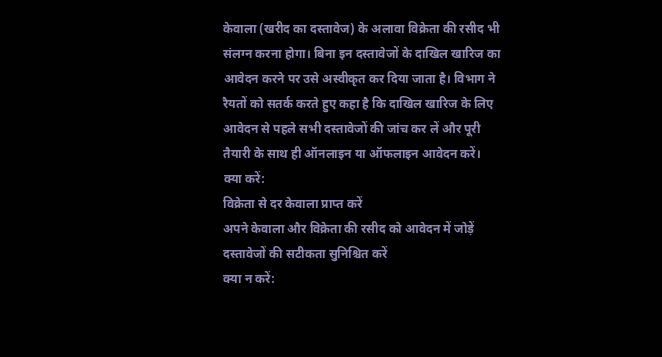केवाला (खरीद का दस्तावेज) के अलावा विक्रेता की रसीद भी संलग्न करना होगा। बिना इन दस्तावेजों के दाखिल खारिज का आवेदन करने पर उसे अस्वीकृत कर दिया जाता है। विभाग ने रैयतों को सतर्क करते हुए कहा है कि दाखिल खारिज के लिए आवेदन से पहले सभी दस्तावेजों की जांच कर लें और पूरी तैयारी के साथ ही ऑनलाइन या ऑफलाइन आवेदन करें।
क्या करें:
विक्रेता से दर केवाला प्राप्त करें
अपने केवाला और विक्रेता की रसीद को आवेदन में जोड़ें
दस्तावेजों की सटीकता सुनिश्चित करें
क्या न करें: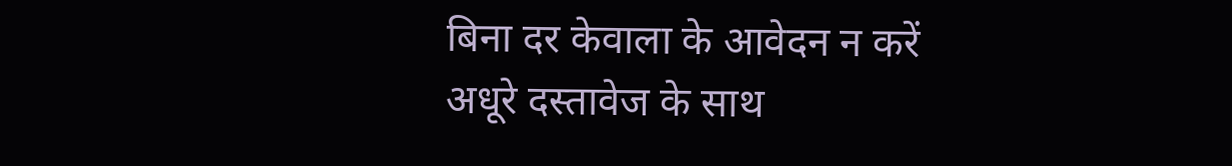बिना दर केवाला के आवेदन न करें
अधूरे दस्तावेज के साथ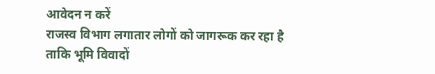आवेदन न करें
राजस्व विभाग लगातार लोगों को जागरूक कर रहा है ताकि भूमि विवादों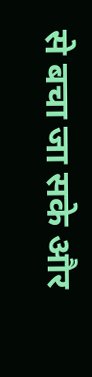से बचा जा सके और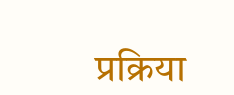प्रक्रिया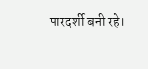पारदर्शी बनी रहे।